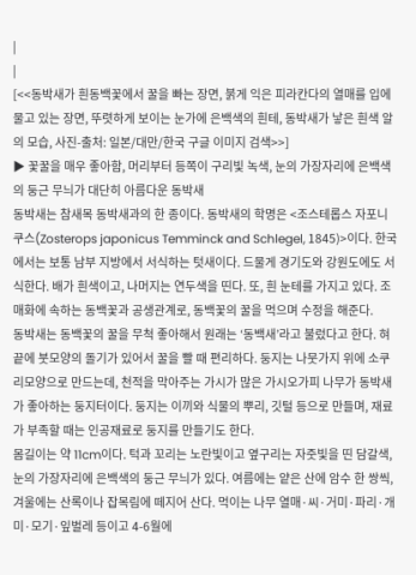|
|
[<<동박새가 흰동백꽃에서 꿀을 빠는 장면, 붉게 익은 피라칸다의 열매를 입에 물고 있는 장면, 뚜렷하게 보이는 눈가에 은백색의 흰테, 동박새가 낳은 흰색 알의 모습, 사진-출처: 일본/대만/한국 구글 이미지 검색>>]
▶ 꽃꿀을 매우 좋아함, 머리부터 등쪽이 구리빛 녹색, 눈의 가장자리에 은백색의 둥근 무늬가 대단히 아름다운 동박새
동박새는 참새목 동박새과의 한 종이다. 동박새의 학명은 <조스테롭스 자포니쿠스(Zosterops japonicus Temminck and Schlegel, 1845)>이다. 한국에서는 보통 남부 지방에서 서식하는 텃새이다. 드물게 경기도와 강원도에도 서식한다. 배가 흰색이고, 나머지는 연두색을 띤다. 또, 흰 눈테를 가지고 있다. 조매화에 속하는 동백꽃과 공생관계로, 동백꽃의 꿀을 먹으며 수정을 해준다.
동박새는 동백꽃의 꿀을 무척 좋아해서 원래는 ‘동백새’라고 불렀다고 한다. 혀 끝에 붓모양의 돌기가 있어서 꿀을 빨 때 편리하다. 둥지는 나뭇가지 위에 소쿠리모양으로 만드는데, 천적을 막아주는 가시가 많은 가시오가피 나무가 동박새가 좋아하는 둥지터이다. 둥지는 이끼와 식물의 뿌리, 깃털 등으로 만들며, 재료가 부족할 때는 인공재료로 둥지를 만들기도 한다.
몸길이는 약 11cm이다. 턱과 꼬리는 노란빛이고 옆구리는 자줏빛을 띤 담갈색, 눈의 가장자리에 은백색의 둥근 무늬가 있다. 여름에는 얕은 산에 암수 한 쌍씩, 겨울에는 산록이나 잡목림에 떼지어 산다. 먹이는 나무 열매·씨·거미·파리·개미·모기·잎벌레 등이고 4-6월에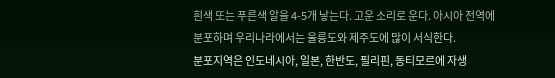흰색 또는 푸른색 알을 4-5개 낳는다. 고운 소리로 운다. 아시아 전역에 분포하며 우리나라에서는 울릉도와 제주도에 많이 서식한다.
분포지역은 인도네시아, 일본, 한반도, 필리핀, 동티모르에 자생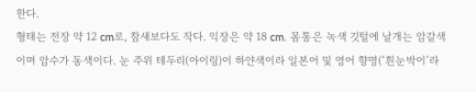한다.
형태는 전장 약 12 cm로, 참새보다도 작다. 익장은 약 18 cm. 몸통은 녹색 깃털에 날개는 암갈색이며 암수가 동색이다. 눈 주위 테두리(아이링)이 하얀색이라 일본어 및 영어 향명(‘흰눈박이’라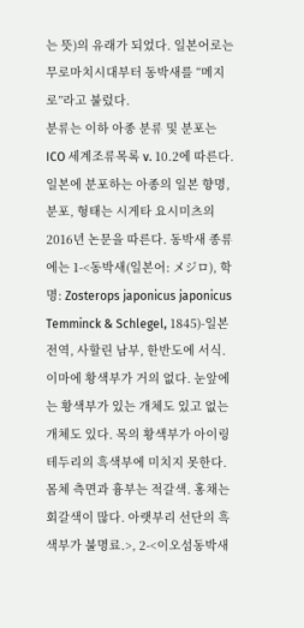는 뜻)의 유래가 되었다. 일본어로는 무로마치시대부터 동박새를 “메지로”라고 불렀다.
분류는 이하 아종 분류 및 분포는 ICO 세계조류목록 v. 10.2에 따른다. 일본에 분포하는 아종의 일본 향명, 분포, 형태는 시게타 요시미츠의 2016년 논문을 따른다. 동박새 종류에는 1-<동박새(일본어: メジロ), 학명: Zosterops japonicus japonicus Temminck & Schlegel, 1845)-일본 전역, 사할린 남부, 한반도에 서식. 이마에 황색부가 거의 없다. 눈앞에는 황색부가 있는 개체도 있고 없는 개체도 있다. 목의 황색부가 아이링 테두리의 흑색부에 미치지 못한다. 몸체 측면과 흉부는 적갈색. 홍채는 회갈색이 많다. 아랫부리 선단의 흑색부가 불명료.>, 2-<이오섬동박새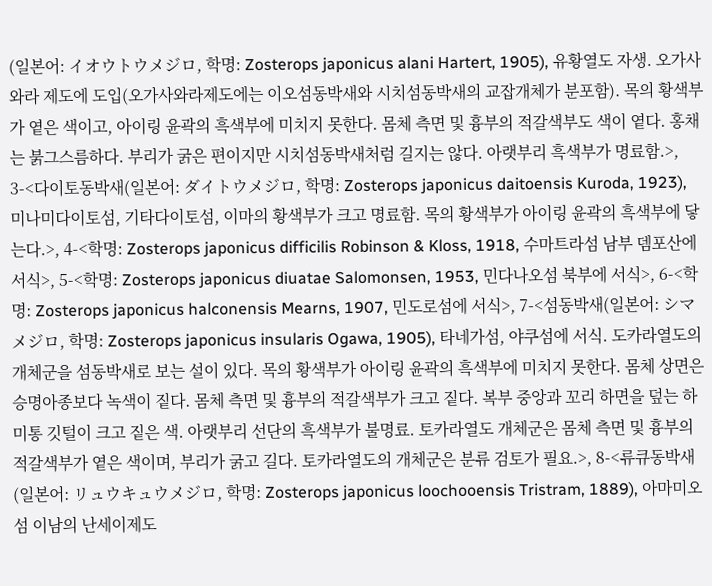(일본어: イオウトウメジロ, 학명: Zosterops japonicus alani Hartert, 1905), 유황열도 자생. 오가사와라 제도에 도입(오가사와라제도에는 이오섬동박새와 시치섬동박새의 교잡개체가 분포함). 목의 황색부가 옅은 색이고, 아이링 윤곽의 흑색부에 미치지 못한다. 몸체 측면 및 흉부의 적갈색부도 색이 옅다. 홍채는 붉그스름하다. 부리가 굵은 편이지만 시치섬동박새처럼 길지는 않다. 아랫부리 흑색부가 명료함.>, 3-<다이토동박새(일본어: ダイトウメジロ, 학명: Zosterops japonicus daitoensis Kuroda, 1923), 미나미다이토섬, 기타다이토섬, 이마의 황색부가 크고 명료함. 목의 황색부가 아이링 윤곽의 흑색부에 닿는다.>, 4-<학명: Zosterops japonicus difficilis Robinson & Kloss, 1918, 수마트라섬 남부 뎀포산에 서식>, 5-<학명: Zosterops japonicus diuatae Salomonsen, 1953, 민다나오섬 북부에 서식>, 6-<학명: Zosterops japonicus halconensis Mearns, 1907, 민도로섬에 서식>, 7-<섬동박새(일본어: シマメジロ, 학명: Zosterops japonicus insularis Ogawa, 1905), 타네가섬, 야쿠섬에 서식. 도카라열도의 개체군을 섬동박새로 보는 설이 있다. 목의 황색부가 아이링 윤곽의 흑색부에 미치지 못한다. 몸체 상면은 승명아종보다 녹색이 짙다. 몸체 측면 및 흉부의 적갈색부가 크고 짙다. 복부 중앙과 꼬리 하면을 덮는 하미통 깃털이 크고 짙은 색. 아랫부리 선단의 흑색부가 불명료. 토카라열도 개체군은 몸체 측면 및 흉부의 적갈색부가 옅은 색이며, 부리가 굵고 길다. 토카라열도의 개체군은 분류 검토가 필요.>, 8-<류큐동박새(일본어: リュウキュウメジロ, 학명: Zosterops japonicus loochooensis Tristram, 1889), 아마미오섬 이남의 난세이제도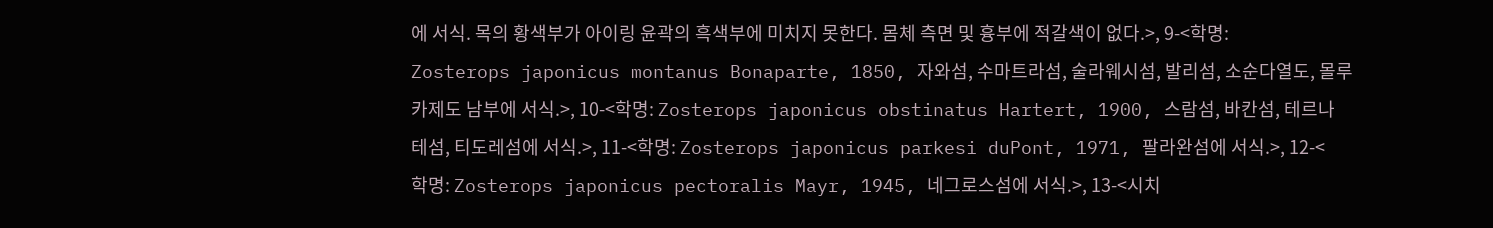에 서식. 목의 황색부가 아이링 윤곽의 흑색부에 미치지 못한다. 몸체 측면 및 흉부에 적갈색이 없다.>, 9-<학명: Zosterops japonicus montanus Bonaparte, 1850, 자와섬, 수마트라섬, 술라웨시섬, 발리섬, 소순다열도, 몰루카제도 남부에 서식.>, 10-<학명: Zosterops japonicus obstinatus Hartert, 1900, 스람섬, 바칸섬, 테르나테섬, 티도레섬에 서식.>, 11-<학명: Zosterops japonicus parkesi duPont, 1971, 팔라완섬에 서식.>, 12-<학명: Zosterops japonicus pectoralis Mayr, 1945, 네그로스섬에 서식.>, 13-<시치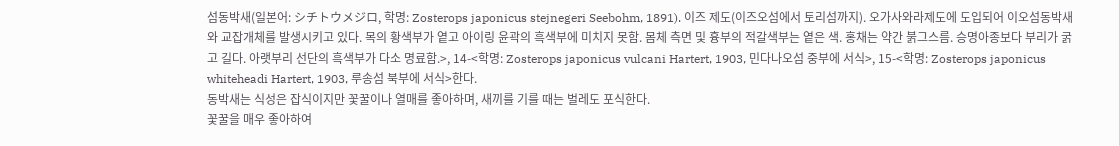섬동박새(일본어: シチトウメジロ, 학명: Zosterops japonicus stejnegeri Seebohm, 1891). 이즈 제도(이즈오섬에서 토리섬까지). 오가사와라제도에 도입되어 이오섬동박새와 교잡개체를 발생시키고 있다. 목의 황색부가 옅고 아이링 윤곽의 흑색부에 미치지 못함. 몸체 측면 및 흉부의 적갈색부는 옅은 색. 홍채는 약간 붉그스름. 승명아종보다 부리가 굵고 길다. 아랫부리 선단의 흑색부가 다소 명료함.>, 14-<학명: Zosterops japonicus vulcani Hartert, 1903, 민다나오섬 중부에 서식>, 15-<학명: Zosterops japonicus whiteheadi Hartert, 1903, 루송섬 북부에 서식>한다.
동박새는 식성은 잡식이지만 꽃꿀이나 열매를 좋아하며, 새끼를 기를 때는 벌레도 포식한다.
꽃꿀을 매우 좋아하여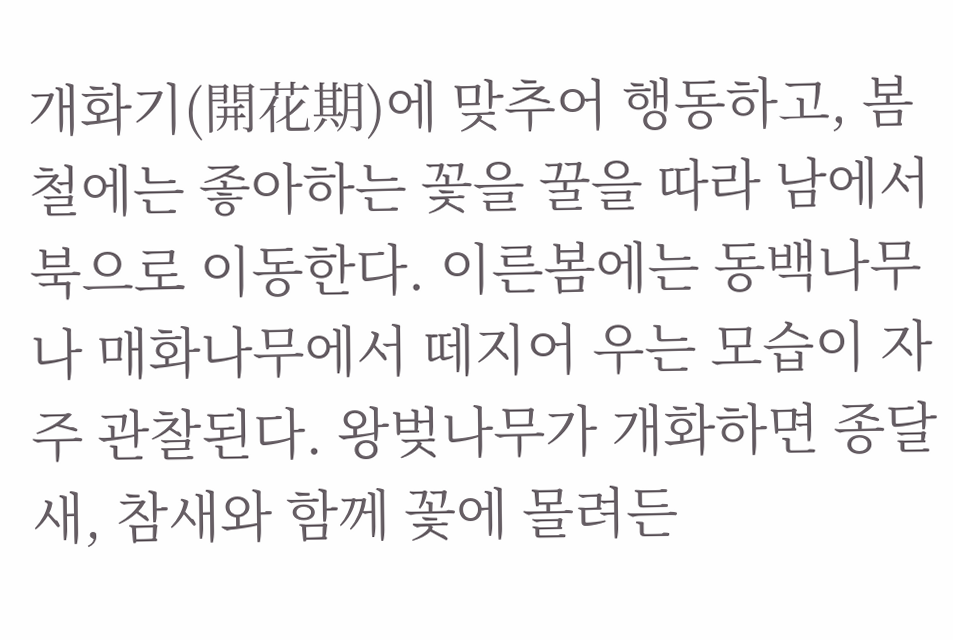개화기(開花期)에 맞추어 행동하고, 봄철에는 좋아하는 꽃을 꿀을 따라 남에서 북으로 이동한다. 이른봄에는 동백나무나 매화나무에서 떼지어 우는 모습이 자주 관찰된다. 왕벚나무가 개화하면 종달새, 참새와 함께 꽃에 몰려든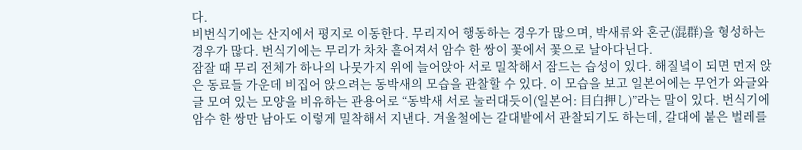다.
비번식기에는 산지에서 평지로 이동한다. 무리지어 행동하는 경우가 많으며, 박새류와 혼군(混群)을 형성하는 경우가 많다. 번식기에는 무리가 차차 흩어져서 암수 한 쌍이 꽃에서 꽃으로 날아다닌다.
잠잘 때 무리 전체가 하나의 나뭇가지 위에 늘어앉아 서로 밀착해서 잠드는 습성이 있다. 해질녘이 되면 먼저 앉은 동료들 가운데 비집어 앉으려는 동박새의 모습을 관찰할 수 있다. 이 모습을 보고 일본어에는 무언가 와글와글 모여 있는 모양을 비유하는 관용어로 “동박새 서로 눌러대듯이(일본어: 目白押し)”라는 말이 있다. 번식기에 암수 한 쌍만 남아도 이렇게 밀착해서 지낸다. 겨울철에는 갈대밭에서 관찰되기도 하는데, 갈대에 붙은 벌레를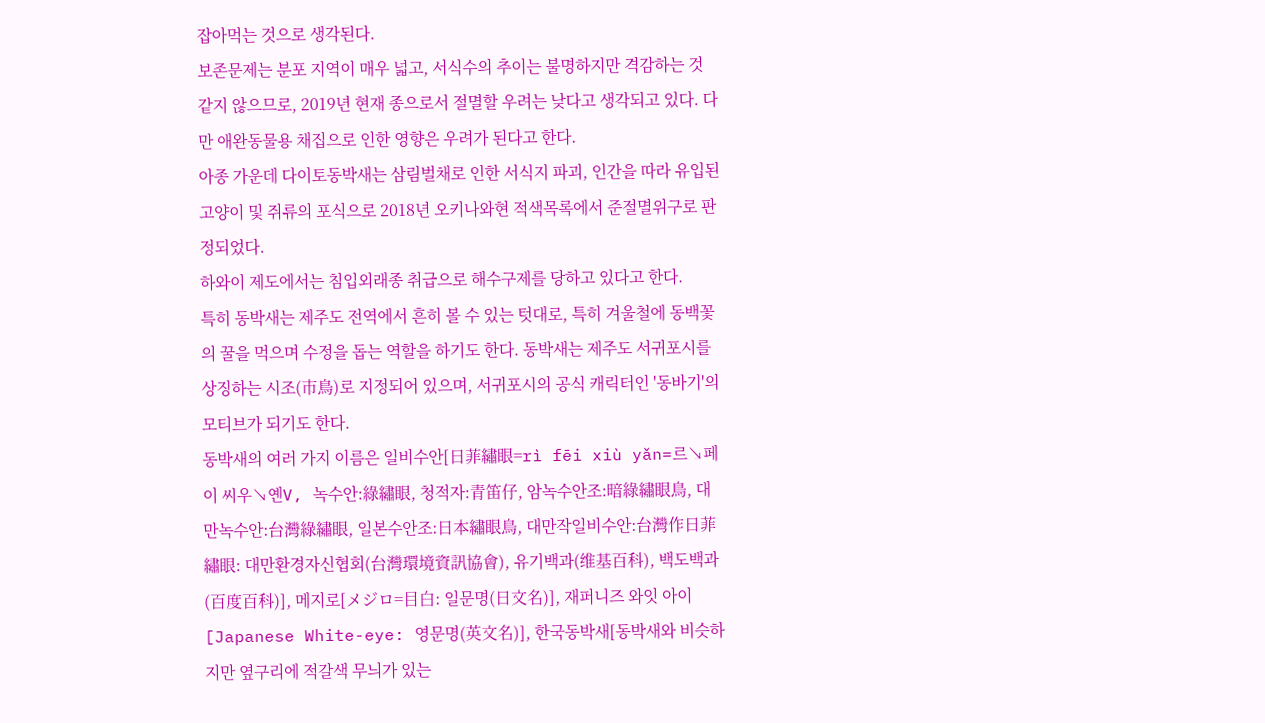잡아먹는 것으로 생각된다.
보존문제는 분포 지역이 매우 넓고, 서식수의 추이는 불명하지만 격감하는 것 같지 않으므로, 2019년 현재 종으로서 절멸할 우려는 낮다고 생각되고 있다. 다만 애완동물용 채집으로 인한 영향은 우려가 된다고 한다.
아종 가운데 다이토동박새는 삼림벌채로 인한 서식지 파괴, 인간을 따라 유입된 고양이 및 쥐류의 포식으로 2018년 오키나와현 적색목록에서 준절멸위구로 판정되었다.
하와이 제도에서는 침입외래종 취급으로 해수구제를 당하고 있다고 한다.
특히 동박새는 제주도 전역에서 흔히 볼 수 있는 텃대로, 특히 겨울철에 동백꽃의 꿀을 먹으며 수정을 돕는 역할을 하기도 한다. 동박새는 제주도 서귀포시를 상징하는 시조(市鳥)로 지정되어 있으며, 서귀포시의 공식 캐릭터인 '동바기'의 모티브가 되기도 한다.
동박새의 여러 가지 이름은 일비수안[日菲繡眼=rì fēi xiù yǎn=르↘페이 씨우↘옌V, 녹수안:綠繡眼, 청적자:青笛仔, 암녹수안조:暗綠繡眼鳥, 대만녹수안:台灣綠繡眼, 일본수안조:日本繡眼鳥, 대만작일비수안:台灣作日菲繡眼: 대만환경자신협회(台灣環境資訊協會), 유기백과(维基百科), 백도백과(百度百科)], 메지로[メジロ=目白: 일문명(日文名)], 재퍼니즈 와잇 아이[Japanese White-eye: 영문명(英文名)], 한국동박새[동박새와 비슷하지만 옆구리에 적갈색 무늬가 있는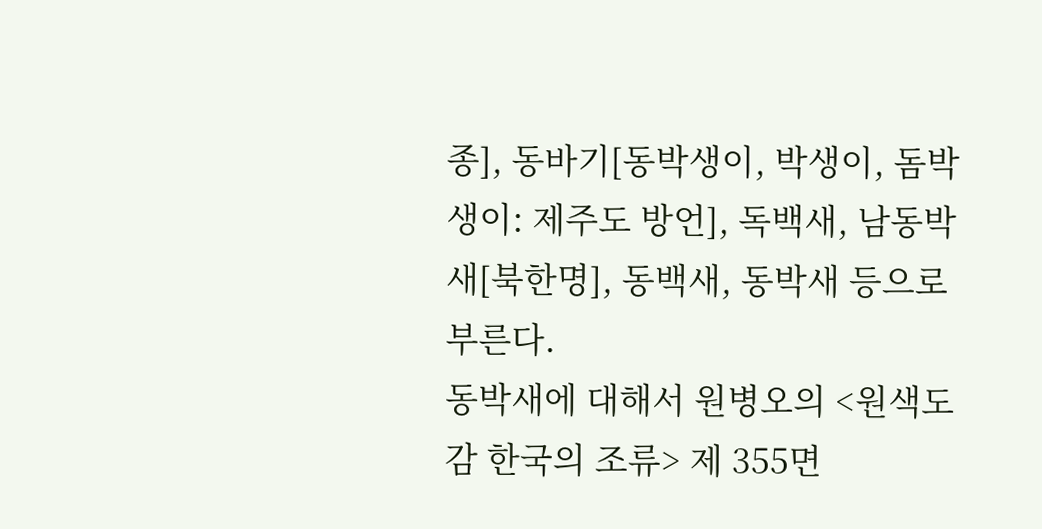종], 동바기[동박생이, 박생이, 돔박생이: 제주도 방언], 독백새, 남동박새[북한명], 동백새, 동박새 등으로 부른다.
동박새에 대해서 원병오의 <원색도감 한국의 조류> 제 355면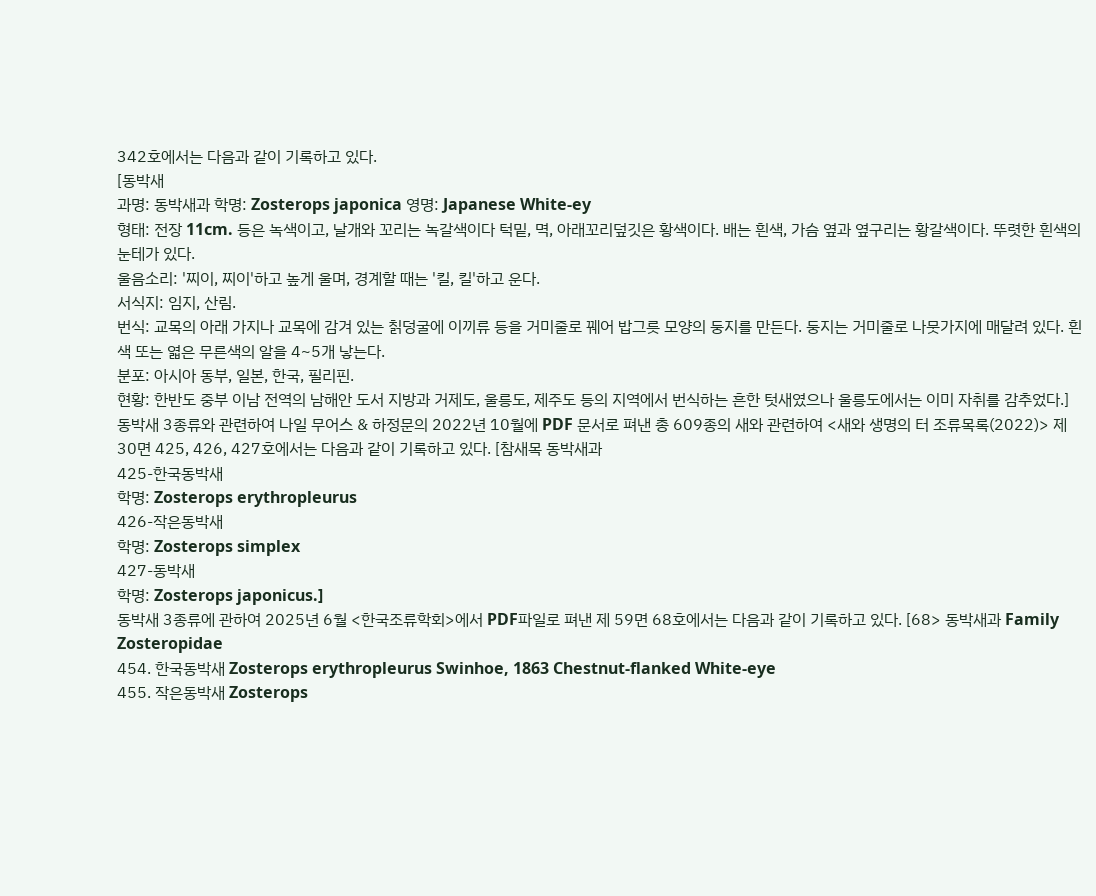342호에서는 다음과 같이 기록하고 있다.
[동박새
과명: 동박새과 학명: Zosterops japonica 영명: Japanese White-ey
형태: 전장 11cm. 등은 녹색이고, 날개와 꼬리는 녹갈색이다 턱밑, 멱, 아래꼬리덮깃은 황색이다. 배는 흰색, 가슴 옆과 옆구리는 황갈색이다. 뚜렷한 흰색의 눈테가 있다.
울음소리: '찌이, 찌이'하고 높게 울며, 경계할 때는 '킬, 킬'하고 운다.
서식지: 임지, 산림.
번식: 교목의 아래 가지나 교목에 감겨 있는 칡덩굴에 이끼류 등을 거미줄로 꿰어 밥그릇 모양의 둥지를 만든다. 둥지는 거미줄로 나뭇가지에 매달려 있다. 흰색 또는 엷은 무른색의 알을 4~5개 낳는다.
분포: 아시아 동부, 일본, 한국, 필리핀.
현황: 한반도 중부 이남 전역의 남해안 도서 지방과 거제도, 울릉도, 제주도 등의 지역에서 번식하는 흔한 텃새였으나 울릉도에서는 이미 자취를 감추었다.]
동박새 3종류와 관련하여 나일 무어스 & 하정문의 2022년 10월에 PDF 문서로 펴낸 총 609종의 새와 관련하여 <새와 생명의 터 조류목록(2022)> 제 30면 425, 426, 427호에서는 다음과 같이 기록하고 있다. [참새목 동박새과
425-한국동박새
학명: Zosterops erythropleurus
426-작은동박새
학명: Zosterops simplex
427-동박새
학명: Zosterops japonicus.]
동박새 3종류에 관하여 2025년 6월 <한국조류학회>에서 PDF파일로 펴낸 제 59면 68호에서는 다음과 같이 기록하고 있다. [68> 동박새과 Family Zosteropidae
454. 한국동박새 Zosterops erythropleurus Swinhoe, 1863 Chestnut-flanked White-eye
455. 작은동박새 Zosterops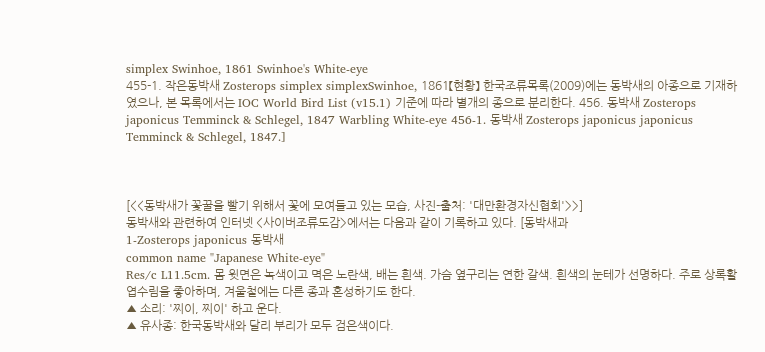simplex Swinhoe, 1861 Swinhoe's White-eye
455-1. 작은동박새 Zosterops simplex simplexSwinhoe, 1861【현황】 한국조류목록(2009)에는 동박새의 아종으로 기재하였으나, 본 목록에서는 IOC World Bird List (v15.1) 기준에 따라 별개의 종으로 분리한다. 456. 동박새 Zosterops japonicus Temminck & Schlegel, 1847 Warbling White-eye 456-1. 동박새 Zosterops japonicus japonicus Temminck & Schlegel, 1847.]



[<<동박새가 꽃꿀을 빨기 위해서 꽃에 모여들고 있는 모습, 사진-출처: '대만환경자신협회'>>]
동박새와 관련하여 인터넷 <사이버조류도감>에서는 다음과 같이 기록하고 있다. [동박새과
1-Zosterops japonicus 동박새
common name "Japanese White-eye"
Res/c L11.5cm. 몸 윗면은 녹색이고 멱은 노란색, 배는 흰색. 가슴 옆구리는 연한 갈색. 흰색의 눈테가 선명하다. 주로 상록활엽수림을 좋아하며, 겨울철에는 다른 종과 혼성하기도 한다.
▲ 소리: '찌이, 찌이' 하고 운다.
▲ 유사종: 한국동박새와 달리 부리가 모두 검은색이다.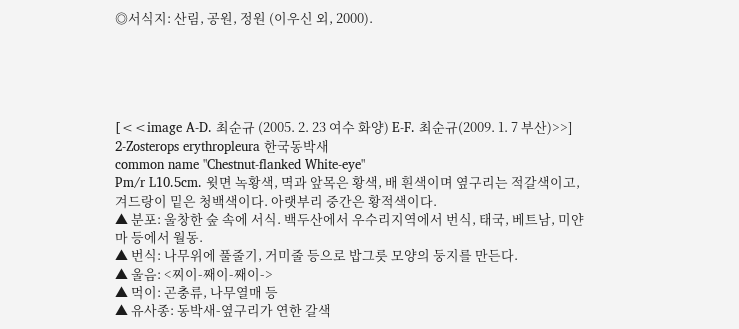◎서식지: 산림, 공원, 정원 (이우신 외, 2000).





[<<image A-D. 최순규 (2005. 2. 23 여수 화양) E-F. 최순규(2009. 1. 7 부산)>>]
2-Zosterops erythropleura 한국동박새
common name "Chestnut-flanked White-eye"
Pm/r L10.5cm. 윗면 녹황색, 멱과 앞목은 황색, 배 흰색이며 옆구리는 적갈색이고, 겨드랑이 밑은 청백색이다. 아랫부리 중간은 황적색이다.
▲ 분포: 울창한 숲 속에 서식. 백두산에서 우수리지역에서 번식, 태국, 베트남, 미얀마 등에서 월동.
▲ 번식: 나무위에 풀줄기, 거미줄 등으로 밥그릇 모양의 둥지를 만든다.
▲ 울음: <찌이-째이-째이->
▲ 먹이: 곤충류, 나무열매 등
▲ 유사종: 동박새-옆구리가 연한 갈색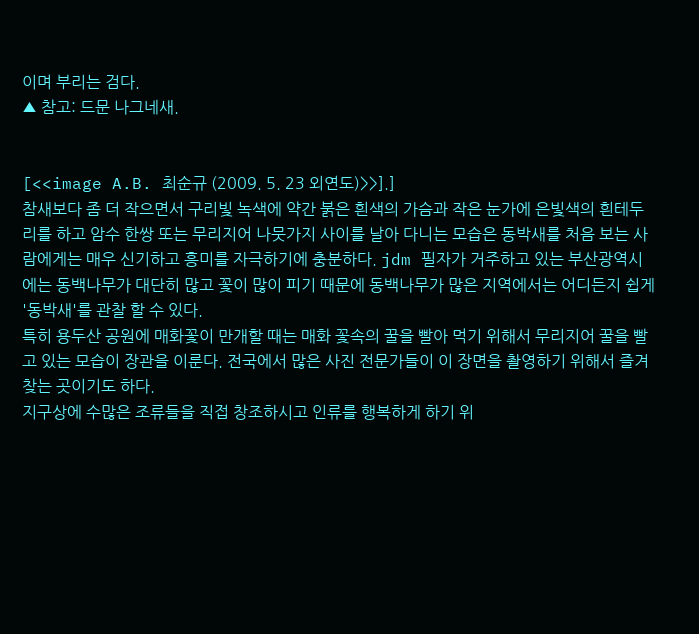이며 부리는 검다.
▲ 참고: 드문 나그네새.


[<<image A.B. 최순규 (2009. 5. 23 외연도)>>].]
참새보다 좀 더 작으면서 구리빛 녹색에 약간 붉은 흰색의 가슴과 작은 눈가에 은빛색의 흰테두리를 하고 암수 한쌍 또는 무리지어 나뭇가지 사이를 날아 다니는 모습은 동박새를 처음 보는 사람에게는 매우 신기하고 흥미를 자극하기에 충분하다. jdm 필자가 거주하고 있는 부산광역시에는 동백나무가 대단히 많고 꽃이 많이 피기 때문에 동백나무가 많은 지역에서는 어디든지 쉽게 '동박새'를 관찰 할 수 있다.
특히 용두산 공원에 매화꽃이 만개할 때는 매화 꽃속의 꿀을 빨아 먹기 위해서 무리지어 꿀을 빨고 있는 모습이 장관을 이룬다. 전국에서 많은 사진 전문가들이 이 장면을 촬영하기 위해서 즐겨 찾는 곳이기도 하다.
지구상에 수많은 조류들을 직접 창조하시고 인류를 행복하게 하기 위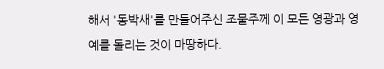해서 '동박새'를 만들어주신 조물주께 이 모든 영광과 영예를 돌리는 것이 마땅하다.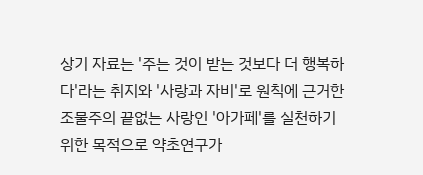상기 자료는 '주는 것이 받는 것보다 더 행복하다'라는 취지와 '사랑과 자비'로 원칙에 근거한 조물주의 끝없는 사랑인 '아가페'를 실천하기 위한 목적으로 약초연구가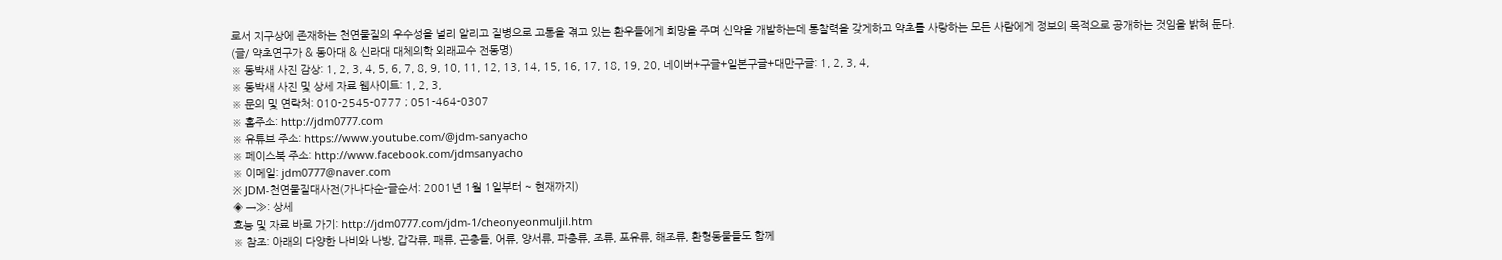로서 지구상에 존재하는 천연물질의 우수성을 널리 알리고 질병으로 고통을 겪고 있는 환우들에게 희망을 주며 신약을 개발하는데 통찰력을 갖게하고 약초를 사랑하는 모든 사람에게 정보의 목적으로 공개하는 것임을 밝혀 둔다.
(글/ 약초연구가 & 동아대 & 신라대 대체의학 외래교수 전동명)
※ 동박새 사진 감상: 1, 2, 3, 4, 5, 6, 7, 8, 9, 10, 11, 12, 13, 14, 15, 16, 17, 18, 19, 20, 네이버+구글+일본구글+대만구글: 1, 2, 3, 4,
※ 동박새 사진 및 상세 자료 웹사이트: 1, 2, 3,
※ 문의 및 연락처: 010-2545-0777 ; 051-464-0307
※ 홈주소: http://jdm0777.com
※ 유튜브 주소: https://www.youtube.com/@jdm-sanyacho
※ 페이스북 주소: http://www.facebook.com/jdmsanyacho
※ 이메일: jdm0777@naver.com
※ JDM-천연물질대사전(가나다순-글순서: 2001년 1월 1일부터 ~ 현재까지)
◈ →≫: 상세
효능 및 자료 바로 가기: http://jdm0777.com/jdm-1/cheonyeonmuljil.htm
※ 참조: 아래의 다양한 나비와 나방, 갑각류, 패류, 곤충들, 어류, 양서류, 파충류, 조류, 포유류, 해조류, 환형동물들도 함께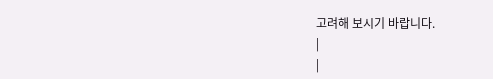고려해 보시기 바랍니다.
|
|